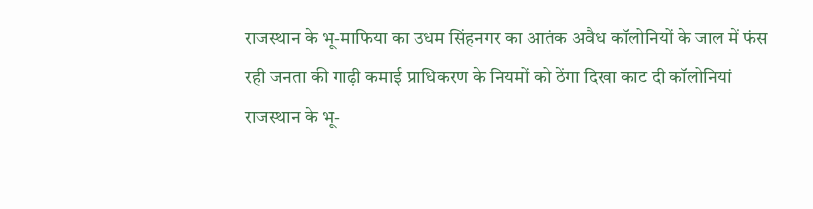राजस्थान के भू-माफिया का उधम सिंहनगर का आतंक अवैध कॉलोनियों के जाल में फंस रही जनता की गाढ़ी कमाई प्राधिकरण के नियमों को ठेंगा दिखा काट दी कॉलोनियां
राजस्थान के भू-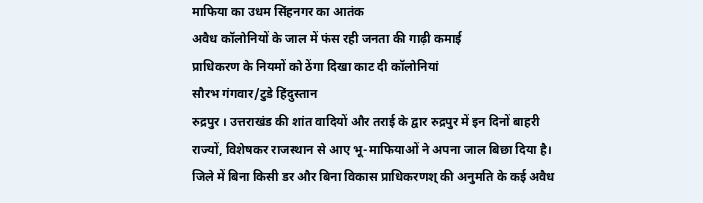माफिया का उधम सिंहनगर का आतंक
अवैध कॉलोनियों के जाल में फंस रही जनता की गाढ़ी कमाई
प्राधिकरण के नियमों को ठेंगा दिखा काट दी कॉलोनियां
सौरभ गंगवार/टुडे हिंदुस्तान
रुद्रपुर । उत्तराखंड की शांत वादियों और तराई के द्वार रुद्रपुर में इन दिनों बाहरी राज्यों, विशेषकर राजस्थान से आए भू-माफियाओं ने अपना जाल बिछा दिया है। जिले में बिना किसी डर और बिना विकास प्राधिकरणश् की अनुमति के कई अवैध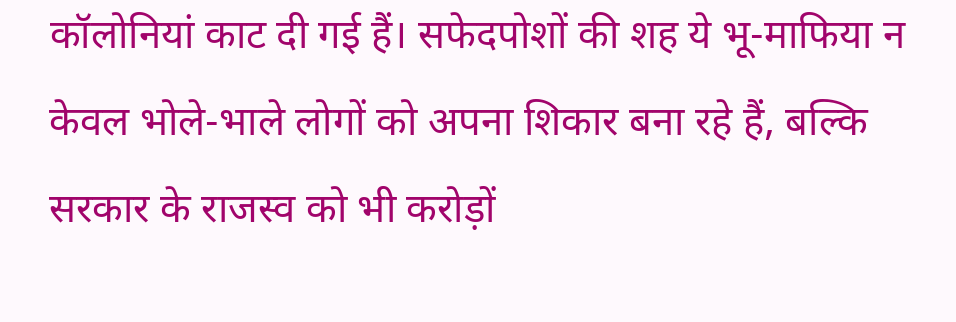कॉलोनियां काट दी गई हैं। सफेदपोशों की शह ये भू-माफिया न केवल भोले-भाले लोगों को अपना शिकार बना रहे हैं, बल्कि सरकार के राजस्व को भी करोड़ों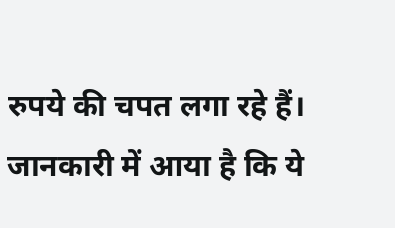रुपये की चपत लगा रहे हैं।
जानकारी में आया है कि ये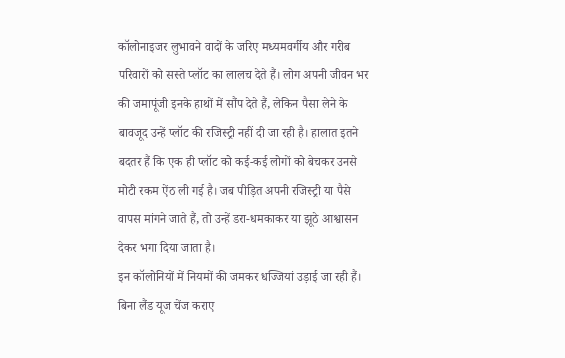कॉलोनाइजर लुभावने वादों के जरिए मध्यमवर्गीय और गरीब परिवारों को सस्ते प्लॉट का लालच देते हैं। लोग अपनी जीवन भर की जमापूंजी इनके हाथों में सौंप देते हैं, लेकिन पैसा लेने के बावजूद उन्हें प्लॉट की रजिस्ट्री नहीं दी जा रही है। हालात इतने बदतर हैं कि एक ही प्लॉट को कई-कई लोगों को बेचकर उनसे मोटी रकम ऐंठ ली गई है। जब पीड़ित अपनी रजिस्ट्री या पैसे वापस मांगने जाते हैं, तो उन्हें डरा-धमकाकर या झूठे आश्वासन देकर भगा दिया जाता है।
इन कॉलोनियों में नियमों की जमकर धज्जियां उड़ाई जा रही हैं। बिना लैंड यूज चेंज कराए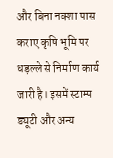और बिना नक्शा पास कराए कृषि भूमि पर धड़ल्ले से निर्माण कार्य जारी है। इसमें स्टाम्प ड्यूटी और अन्य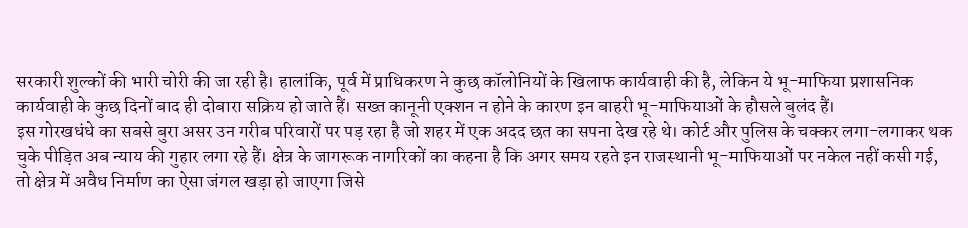सरकारी शुल्कों की भारी चोरी की जा रही है। हालांकि, पूर्व में प्राधिकरण ने कुछ कॉलोनियों के खिलाफ कार्यवाही की है, लेकिन ये भू-माफिया प्रशासनिक कार्यवाही के कुछ दिनों बाद ही दोबारा सक्रिय हो जाते हैं। सख्त कानूनी एक्शन न होने के कारण इन बाहरी भू-माफियाओं के हौसले बुलंद हैं।
इस गोरखधंधे का सबसे बुरा असर उन गरीब परिवारों पर पड़ रहा है जो शहर में एक अदद छत का सपना देख रहे थे। कोर्ट और पुलिस के चक्कर लगा-लगाकर थक चुके पीड़ित अब न्याय की गुहार लगा रहे हैं। क्षेत्र के जागरूक नागरिकों का कहना है कि अगर समय रहते इन राजस्थानी भू-माफियाओं पर नकेल नहीं कसी गई, तो क्षेत्र में अवैध निर्माण का ऐसा जंगल खड़ा हो जाएगा जिसे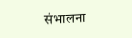संभालना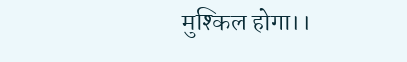मुश्किल होगा।।